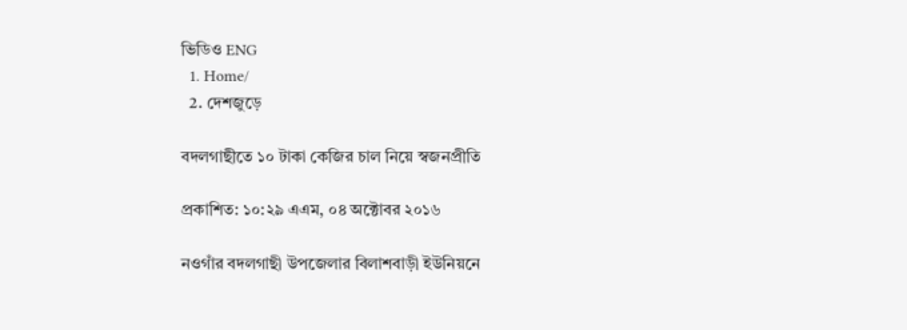ভিডিও ENG
  1. Home/
  2. দেশজুড়ে

বদলগাছীতে ১০ টাকা কেজির চাল নিয়ে স্বজনপ্রীতি

প্রকাশিত: ১০:২৯ এএম, ০৪ অক্টোবর ২০১৬

নওগাঁর বদলগাছী উপজেলার বিলাশবাড়ী ইউনিয়নে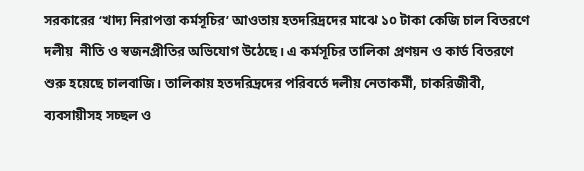সরকারের ‘খাদ্য নিরাপত্তা কর্মসূচির’ আওতায় হতদরিদ্রদের মাঝে ১০ টাকা কেজি চাল বিতরণে দলীয়  নীতি ও স্বজনপ্রীতির অভিযোগ উঠেছে। এ কর্মসূচির তালিকা প্রণয়ন ও কার্ড বিতরণে শুরু হয়েছে চালবাজি। তালিকায় হতদরিদ্রদের পরিবর্তে দলীয় নেতাকর্মী, চাকরিজীবী, ব্যবসায়ীসহ সচ্ছল ও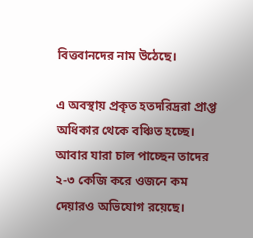বিত্তবানদের নাম উঠেছে।

এ অবস্থায় প্রকৃত হতদরিদ্ররা প্রাপ্ত অধিকার থেকে বঞ্চিত হচ্ছে। আবার যারা চাল পাচ্ছেন তাদের ২-৩ কেজি করে ওজনে কম দেয়ারও অভিযোগ রয়েছে।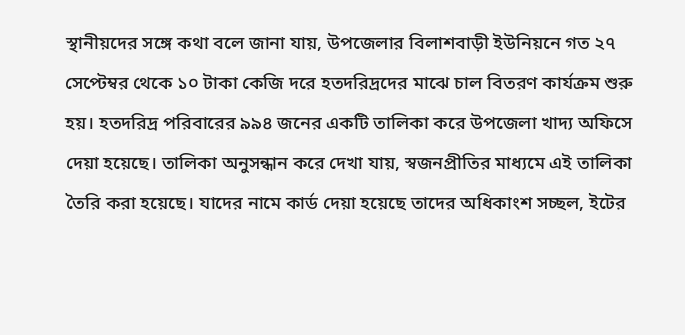স্থানীয়দের সঙ্গে কথা বলে জানা যায়, উপজেলার বিলাশবাড়ী ইউনিয়নে গত ২৭ সেপ্টেম্বর থেকে ১০ টাকা কেজি দরে হতদরিদ্রদের মাঝে চাল বিতরণ কার্যক্রম শুরু হয়। হতদরিদ্র পরিবারের ৯৯৪ জনের একটি তালিকা করে উপজেলা খাদ্য অফিসে দেয়া হয়েছে। তালিকা অনুসন্ধান করে দেখা যায়, স্বজনপ্রীতির মাধ্যমে এই তালিকা তৈরি করা হয়েছে। যাদের নামে কার্ড দেয়া হয়েছে তাদের অধিকাংশ সচ্ছল, ইটের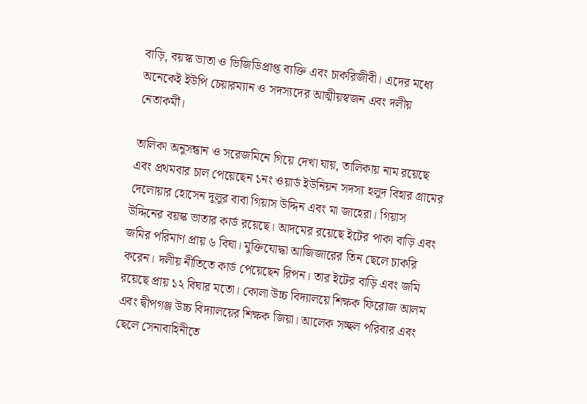বাড়ি, বয়স্ক ভাতা ও ভিজিডিপ্রাপ্ত ব্যক্তি এবং চাকরিজীবী। এদের মধ্যে অনেকেই ইউপি চেয়ারম্যান ও সদস্যদের আত্মীয়স্বজন এবং দলীয় নেতাকর্মী।

তালিকা অনুসন্ধান ও সরেজমিনে গিয়ে দেখা যায়, তালিকায় নাম রয়েছে এবং প্রথমবার চাল পেয়েছেন ১নং ওয়ার্ড ইউনিয়ন সদস্য হলুদ বিহার গ্রামের দেলোয়ার হোসেন দুলুর বাবা গিয়াস উদ্দিন এবং মা জাহেরা। গিয়াস উদ্দিনের বয়স্ক ভাতার কার্ড রয়েছে। আদমের রয়েছে ইটের পাকা বাড়ি এবং জমির পরিমাণ প্রায় ৬ বিঘা। মুক্তিযোদ্ধা আজিজারের তিন ছেলে চাকরি করেন। দলীয় নীতিতে কার্ড পেয়েছেন রিপন। তার ইটের বাড়ি এবং জমি রয়েছে প্রায় ১২ বিঘার মতো। কোলা উচ্চ বিদ্যালয়ে শিক্ষক ফিরোজ আলম এবং দ্বীপগঞ্জ উচ্চ বিদ্যালয়ের শিক্ষক জিয়া। আলেক সচ্ছল পরিবার এবং ছেলে সেনাবাহিনীতে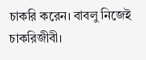চাকরি করেন। বাবলু নিজেই চাকরিজীবী।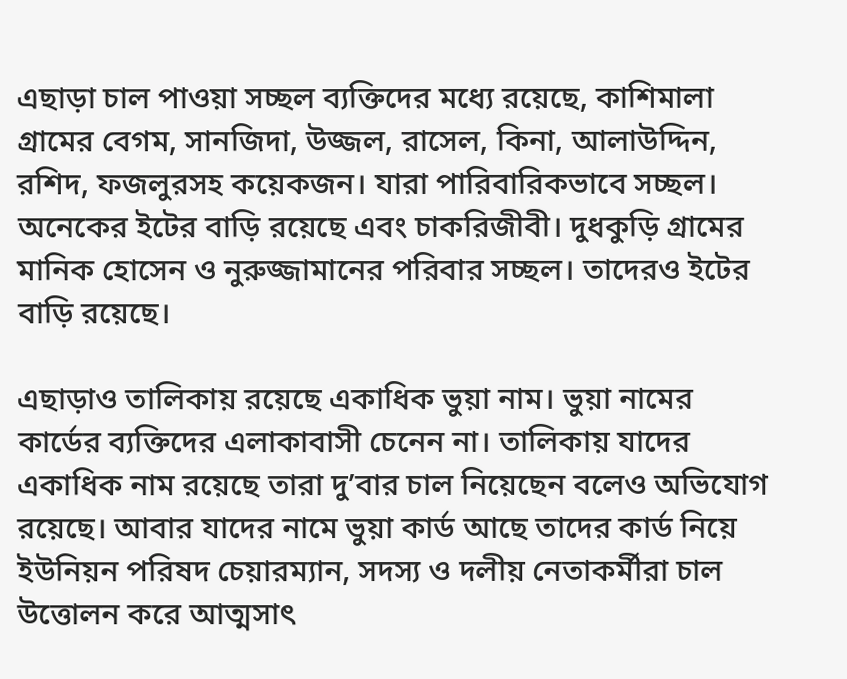এছাড়া চাল পাওয়া সচ্ছল ব্যক্তিদের মধ্যে রয়েছে, কাশিমালা গ্রামের বেগম, সানজিদা, উজ্জল, রাসেল, কিনা, আলাউদ্দিন, রশিদ, ফজলুরসহ কয়েকজন। যারা পারিবারিকভাবে সচ্ছল। অনেকের ইটের বাড়ি রয়েছে এবং চাকরিজীবী। দুধকুড়ি গ্রামের মানিক হোসেন ও নুরুজ্জামানের পরিবার সচ্ছল। তাদেরও ইটের বাড়ি রয়েছে।

এছাড়াও তালিকায় রয়েছে একাধিক ভুয়া নাম। ভুয়া নামের কার্ডের ব্যক্তিদের এলাকাবাসী চেনেন না। তালিকায় যাদের একাধিক নাম রয়েছে তারা দু’বার চাল নিয়েছেন বলেও অভিযোগ রয়েছে। আবার যাদের নামে ভুয়া কার্ড আছে তাদের কার্ড নিয়ে ইউনিয়ন পরিষদ চেয়ারম্যান, সদস্য ও দলীয় নেতাকর্মীরা চাল উত্তোলন করে আত্মসাৎ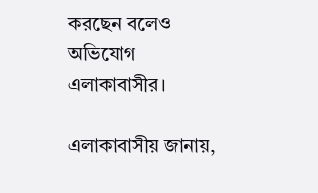করছেন বলেও অভিযোগ এলাকাবাসীর।

এলাকাবাসীয় জানায়,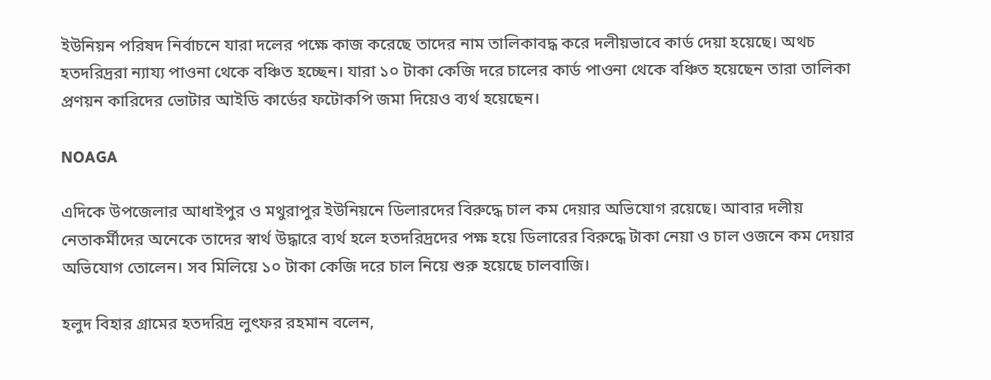ইউনিয়ন পরিষদ নির্বাচনে যারা দলের পক্ষে কাজ করেছে তাদের নাম তালিকাবদ্ধ করে দলীয়ভাবে কার্ড দেয়া হয়েছে। অথচ হতদরিদ্ররা ন্যায্য পাওনা থেকে বঞ্চিত হচ্ছেন। যারা ১০ টাকা কেজি দরে চালের কার্ড পাওনা থেকে বঞ্চিত হয়েছেন তারা তালিকা প্রণয়ন কারিদের ভোটার আইডি কার্ডের ফটোকপি জমা দিয়েও ব্যর্থ হয়েছেন।

NOAGA

এদিকে উপজেলার আধাইপুর ও মথুরাপুর ইউনিয়নে ডিলারদের বিরুদ্ধে চাল কম দেয়ার অভিযোগ রয়েছে। আবার দলীয় নেতাকর্মীদের অনেকে তাদের স্বার্থ উদ্ধারে ব্যর্থ হলে হতদরিদ্রদের পক্ষ হয়ে ডিলারের বিরুদ্ধে টাকা নেয়া ও চাল ওজনে কম দেয়ার অভিযোগ তোলেন। সব মিলিয়ে ১০ টাকা কেজি দরে চাল নিয়ে শুরু হয়েছে চালবাজি।

হলুদ বিহার গ্রামের হতদরিদ্র লুৎফর রহমান বলেন,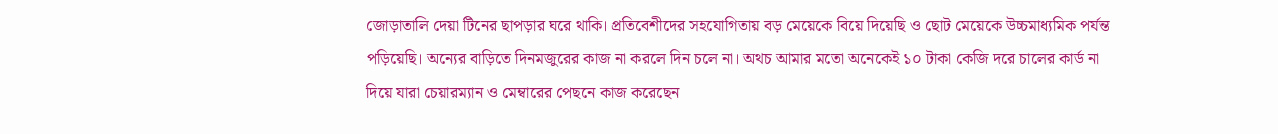জোড়াতালি দেয়া টিনের ছাপড়ার ঘরে থাকি। প্রতিবেশীদের সহযোগিতায় বড় মেয়েকে বিয়ে দিয়েছি ও ছোট মেয়েকে উচ্চমাধ্যমিক পর্যন্ত পড়িয়েছি। অন্যের বাড়িতে দিনমজুরের কাজ না করলে দিন চলে না। অথচ আমার মতো অনেকেই ১০ টাকা কেজি দরে চালের কার্ড না দিয়ে যারা চেয়ারম্যান ও মেম্বারের পেছনে কাজ করেছেন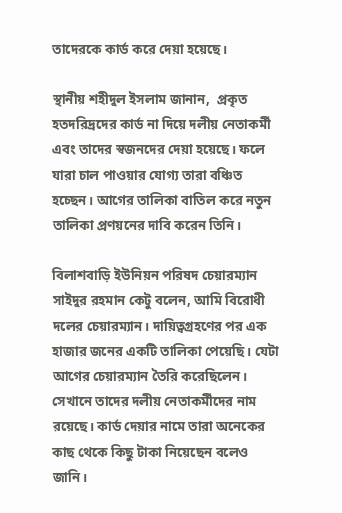তাদেরকে কার্ড করে দেয়া হয়েছে।

স্থানীয় শহীদুল ইসলাম জানান,  প্রকৃত হতদরিদ্রদের কার্ড না দিয়ে দলীয় নেতাকর্মী এবং তাদের স্বজনদের দেয়া হয়েছে। ফলে যারা চাল পাওয়ার যোগ্য তারা বঞ্চিত হচ্ছেন। আগের তালিকা বাতিল করে নতুন তালিকা প্রণয়নের দাবি করেন তিনি।

বিলাশবাড়ি ইউনিয়ন পরিষদ চেয়ারম্যান সাইদুর রহমান কেটু বলেন, আমি বিরোধী দলের চেয়ারম্যান। দায়িত্বগ্রহণের পর এক হাজার জনের একটি তালিকা পেয়েছি। যেটা আগের চেয়ারম্যান তৈরি করেছিলেন। সেখানে তাদের দলীয় নেতাকর্মীদের নাম রয়েছে। কার্ড দেয়ার নামে তারা অনেকের কাছ থেকে কিছু টাকা নিয়েছেন বলেও জানি।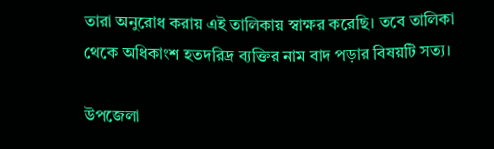তারা অনুরোধ করায় এই তালিকায় স্বাক্ষর করেছি। তবে তালিকা থেকে অধিকাংশ হতদরিদ্র ব্যক্তির নাম বাদ পড়ার বিষয়টি সত্য।

উপজেলা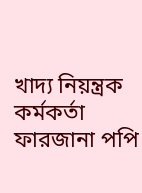খাদ্য নিয়ন্ত্রক কর্মকর্তা ফারজানা পপি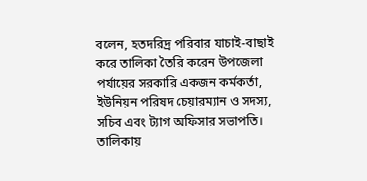বলেন, হতদরিদ্র পরিবার যাচাই-বাছাই করে তালিকা তৈরি করেন উপজেলা পর্যায়ের সরকারি একজন কর্মকর্তা, ইউনিয়ন পরিষদ চেয়ারম্যান ও সদস্য, সচিব এবং ট্যাগ অফিসার সভাপতি। তালিকায়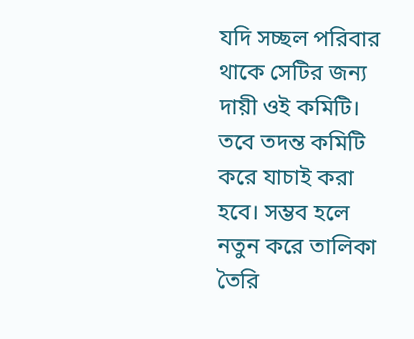যদি সচ্ছল পরিবার থাকে সেটির জন্য দায়ী ওই কমিটি। তবে তদন্ত কমিটি করে যাচাই করা হবে। সম্ভব হলে নতুন করে তালিকা তৈরি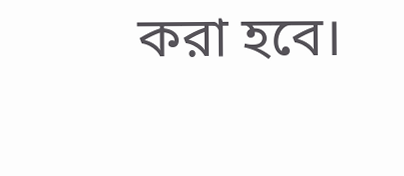করা হবে।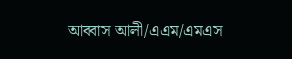আব্বাস আলী/এএম/এমএস